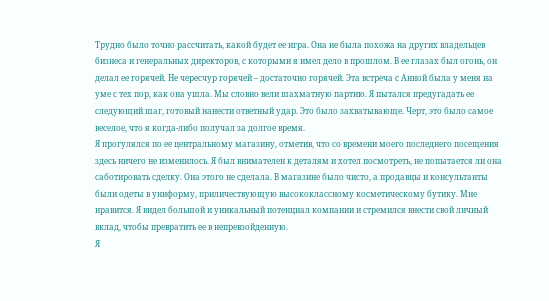Трудно было точно рассчитать, какой будет ее игра. Она не была похожа на других владельцев бизнеса и генеральных директоров, с которыми я имел дело в прошлом. В ее глазах был огонь, он делал ее горячей. Не чересчур горячей – достаточно горячей. Эта встреча с Анной была у меня на уме с тех пор, как она ушла. Мы словно вели шахматную партию. Я пытался предугадать ее следующий шаг, готовый нанести ответный удар. Это было захватывающе. Черт, это было самое веселое, что я когда-либо получал за долгое время.
Я прогулялся по ее центральному магазину, отметив, что со времени моего последнего посещения здесь ничего не изменилось. Я был внимателен к деталям и хотел посмотреть, не попытается ли она саботировать сделку. Она этого не сделала. В магазине было чисто, а продавцы и консультанты были одеты в униформу, приличествующую высококлассному косметическому бутику. Мне нравится. Я видел большой и уникальный потенциал компании и стремился внести свой личный вклад, чтобы превратить ее в непревзойденную.
Я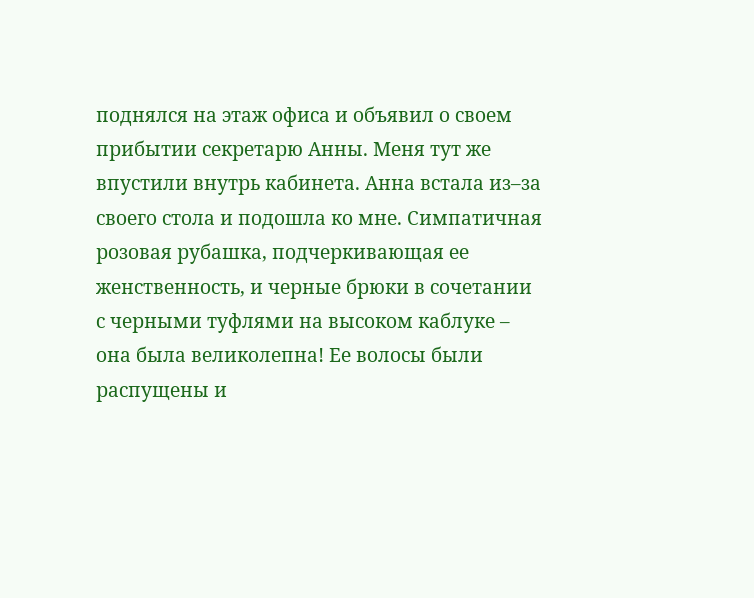поднялся на этаж офиса и объявил о своем прибытии секретарю Анны. Меня тут же впустили внутрь кабинета. Анна встала из–за своего стола и подошла ко мне. Симпатичная розовая рубашка, подчеркивающая ее женственность, и черные брюки в сочетании с черными туфлями на высоком каблуке – она была великолепна! Ее волосы были распущены и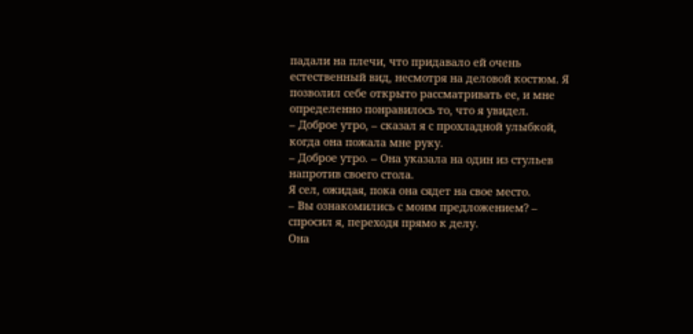падали на плечи, что придавало ей очень естественный вид, несмотря на деловой костюм. Я позволил себе открыто рассматривать ее, и мне определенно понравилось то, что я увидел.
– Доброе утро, – сказал я с прохладной улыбкой, когда она пожала мне руку.
– Доброе утро. – Она указала на один из стульев напротив своего стола.
Я сел, ожидая, пока она сядет на свое место.
– Вы ознакомились с моим предложением? – спросил я, переходя прямо к делу.
Она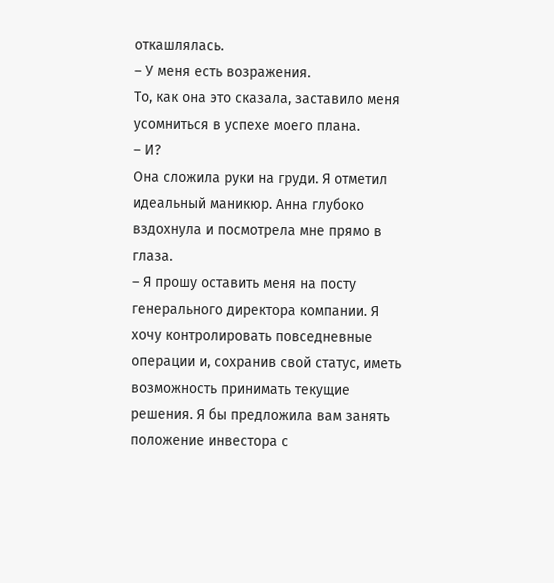откашлялась.
– У меня есть возражения.
То, как она это сказала, заставило меня усомниться в успехе моего плана.
– И?
Она сложила руки на груди. Я отметил идеальный маникюр. Анна глубоко вздохнула и посмотрела мне прямо в глаза.
– Я прошу оставить меня на посту генерального директора компании. Я хочу контролировать повседневные операции и, сохранив свой статус, иметь возможность принимать текущие решения. Я бы предложила вам занять положение инвестора с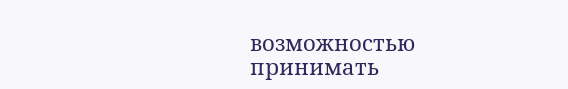возможностью принимать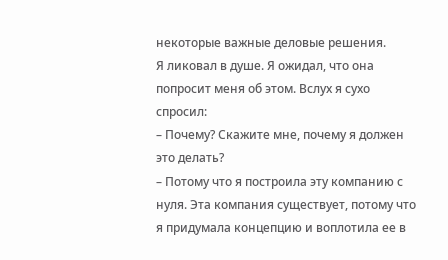некоторые важные деловые решения.
Я ликовал в душе. Я ожидал, что она попросит меня об этом. Вслух я сухо спросил:
– Почему? Скажите мне, почему я должен это делать?
– Потому что я построила эту компанию с нуля. Эта компания существует, потому что я придумала концепцию и воплотила ее в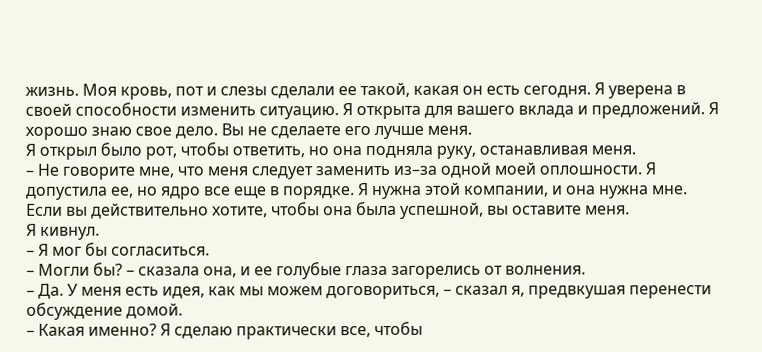жизнь. Моя кровь, пот и слезы сделали ее такой, какая он есть сегодня. Я уверена в своей способности изменить ситуацию. Я открыта для вашего вклада и предложений. Я хорошо знаю свое дело. Вы не сделаете его лучше меня.
Я открыл было рот, чтобы ответить, но она подняла руку, останавливая меня.
– Не говорите мне, что меня следует заменить из–за одной моей оплошности. Я допустила ее, но ядро все еще в порядке. Я нужна этой компании, и она нужна мне. Если вы действительно хотите, чтобы она была успешной, вы оставите меня.
Я кивнул.
– Я мог бы согласиться.
– Могли бы? – сказала она, и ее голубые глаза загорелись от волнения.
– Да. У меня есть идея, как мы можем договориться, – сказал я, предвкушая перенести обсуждение домой.
– Какая именно? Я сделаю практически все, чтобы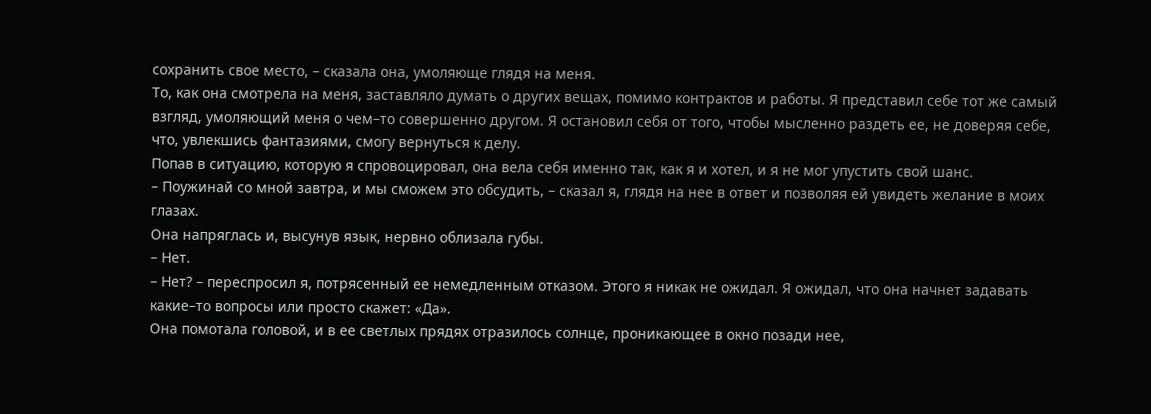сохранить свое место, – сказала она, умоляюще глядя на меня.
То, как она смотрела на меня, заставляло думать о других вещах, помимо контрактов и работы. Я представил себе тот же самый взгляд, умоляющий меня о чем–то совершенно другом. Я остановил себя от того, чтобы мысленно раздеть ее, не доверяя себе, что, увлекшись фантазиями, смогу вернуться к делу.
Попав в ситуацию, которую я спровоцировал, она вела себя именно так, как я и хотел, и я не мог упустить свой шанс.
– Поужинай со мной завтра, и мы сможем это обсудить, – сказал я, глядя на нее в ответ и позволяя ей увидеть желание в моих глазах.
Она напряглась и, высунув язык, нервно облизала губы.
– Нет.
– Нет? – переспросил я, потрясенный ее немедленным отказом. Этого я никак не ожидал. Я ожидал, что она начнет задавать какие–то вопросы или просто скажет: «Да».
Она помотала головой, и в ее светлых прядях отразилось солнце, проникающее в окно позади нее,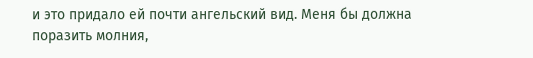и это придало ей почти ангельский вид. Меня бы должна поразить молния,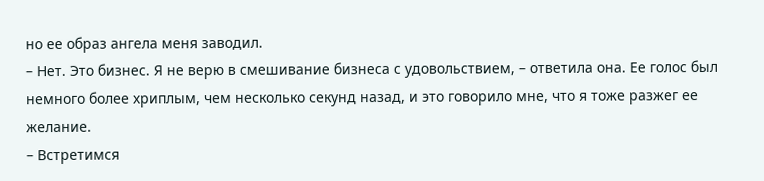но ее образ ангела меня заводил.
– Нет. Это бизнес. Я не верю в смешивание бизнеса с удовольствием, – ответила она. Ее голос был немного более хриплым, чем несколько секунд назад, и это говорило мне, что я тоже разжег ее желание.
– Встретимся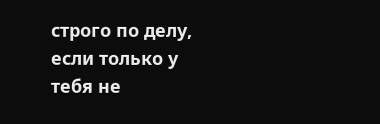строго по делу, если только у тебя не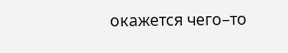окажется чего–то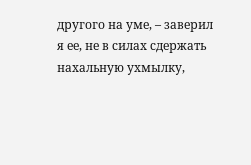другого на уме, – заверил я ее, не в силах сдержать нахальную ухмылку,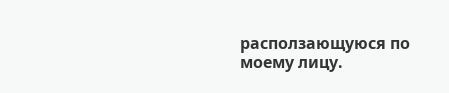расползающуюся по моему лицу.